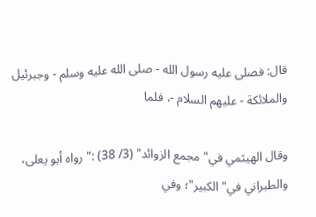قال: فصلى عليه رسول الله - صلى الله عليه وسلم - وجبرئيل والملائكة - عليهم السلام -، فلما

وقال الهيثمي في"مجمع الزوائد" (3/ 38) :"رواه أبو يعلى، والطبراني في"الكبير"؛ وفي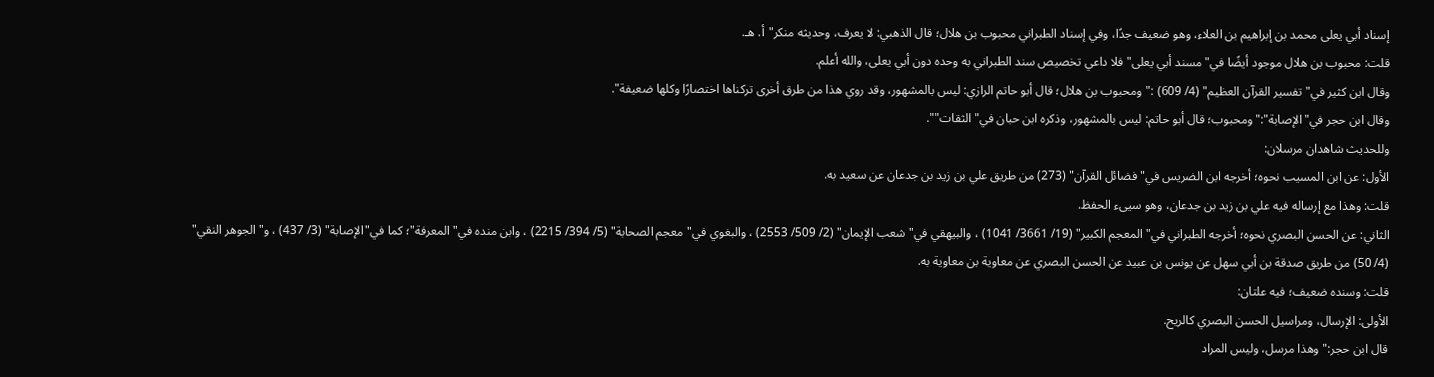إسناد أبي يعلى محمد بن إبراهيم بن العلاء، وهو ضعيف جدًا، وفي إسناد الطبراني محبوب بن هلال؛ قال الذهبي: لا يعرف، وحديثه منكر"أ. هـ.
قلت: محبوب بن هلال موجود أيضًا في"مسند أبي يعلى"فلا داعي تخصيص سند الطبراني به وحده دون أبي يعلى، والله أعلم.
وقال ابن كثير في"تفسير القرآن العظيم" (4/ 609) :"ومحبوب بن هلال؛ قال أبو حاتم الرازي: ليس بالمشهور، وقد روي هذا من طرق أخرى تركناها اختصارًا وكلها ضعيفة".
وقال ابن حجر في"الإصابة":"ومحبوب؛ قال أبو حاتم: ليس بالمشهور، وذكره ابن حبان في"الثقات"".
وللحديث شاهدان مرسلان:
الأول: عن ابن المسيب نحوه؛ أخرجه ابن الضريس في"فضائل القرآن" (273) من طريق علي بن زيد بن جدعان عن سعيد به.
قلت: وهذا مع إرساله فيه علي بن زيد بن جدعان، وهو سيىء الحفظ.
الثاني: عن الحسن البصري نحوه؛ أخرجه الطبراني في"المعجم الكبير" (19/ 3661/ 1041) ، والبيهقي في"شعب الإيمان" (2/ 509/ 2553) ، والبغوي في"معجم الصحابة" (5/ 394/ 2215) ، وابن منده في"المعرفة"؛ كما في"الإصابة" (3/ 437) ، و"الجوهر النقي" (4/ 50) من طريق صدقة بن أبي سهل عن يونس بن عبيد عن الحسن البصري عن معاوية بن معاوية به.
قلت: وسنده ضعيف؛ فيه علتان:
الأولى: الإرسال، ومراسيل الحسن البصري كالريح.
قال ابن حجر:"وهذا مرسل، وليس المراد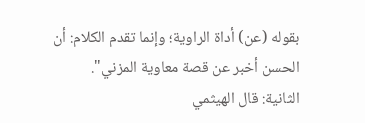بقوله (عن) أداة الراوية؛ وإنما تقدم الكلام: أن الحسن أخبر عن قصة معاوية المزني".
الثانية: قال الهيثمي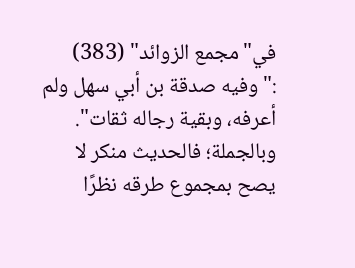في"مجمع الزوائد" (383) :"وفيه صدقة بن أبي سهل ولم أعرفه، وبقية رجاله ثقات".
وبالجملة؛ فالحديث منكر لا يصح بمجموع طرقه نظرًا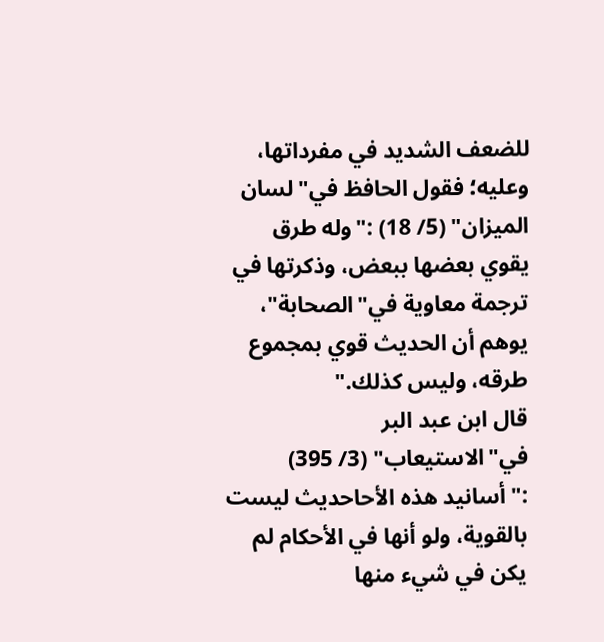للضعف الشديد في مفرداتها، وعليه؛ فقول الحافظ في"لسان الميزان" (5/ 18) :"وله طرق يقوي بعضها ببعض، وذكرتها في ترجمة معاوية في"الصحابة"، يوهم أن الحديث قوي بمجموع طرقه، وليس كذلك."
قال ابن عبد البر في"الاستيعاب" (3/ 395) :"أسانيد هذه الأحاحديث ليست بالقوية، ولو أنها في الأحكام لم يكن في شيء منها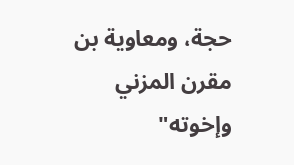حجة، ومعاوية بن مقرن المزني وإخوته"